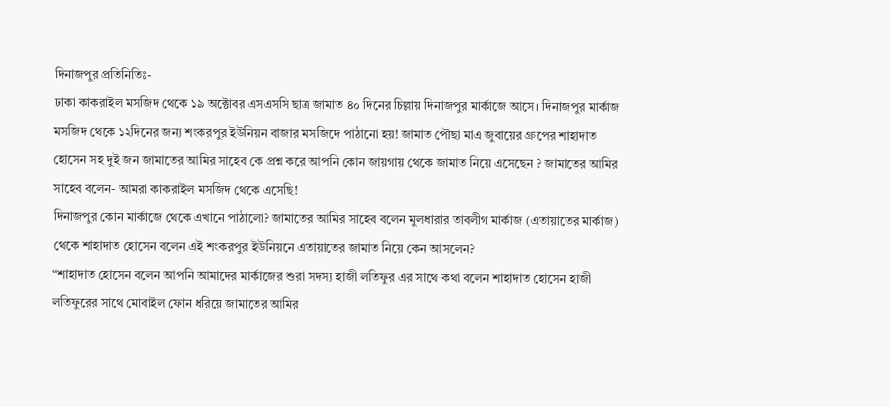দিনাজপুর প্রতিনিতিঃ-
ঢাকা কাকরাইল মসজিদ থেকে ১৯ অক্টোবর এসএসসি ছাত্র জামাত ৪০ দিনের চিল্লায় দিনাজপুর মার্কাজে আসে। দিনাজপুর মার্কাজ মসজিদ থেকে ১২দিনের জন্য শংকরপুর ইউনিয়ন বাজার মসজিদে পাঠানো হয়! জামাত পৌছা মাএ জুবায়ের গ্রুপের শাহাদাত হোসেন সহ দুই জন জামাতের আমির সাহেব কে প্রশ্ন করে আপনি কোন জায়গায় থেকে জামাত নিয়ে এসেছেন ? জামাতের আমির সাহেব বলেন- আমরা কাকরাইল মসজিদ থেকে এসেছি!
দিনাজপুর কোন মার্কাজে থেকে এখানে পাঠালো? জামাতের আমির সাহেব বলেন মুলধারার তাবলীগ মার্কাজ (এতায়াতের মার্কাজ) থেকে শাহাদাত হোসেন বলেন এই শংকরপুর ইউনিয়নে এতায়াতের জামাত নিয়ে কেন আসলেন?
“শাহাদাত হোসেন বলেন আপনি আমাদের মার্কাজের শুরা সদস্য হাজী লতিফুর এর সাথে কথা বলেন শাহাদাত হোসেন হাজী লতিফুরের সাথে মোবাইল ফোন ধরিয়ে জামাতের আমির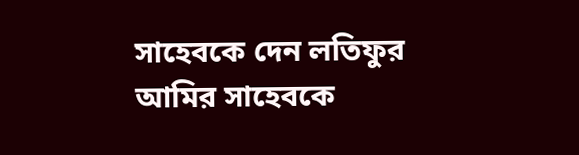সাহেবকে দেন লতিফুর আমির সাহেবকে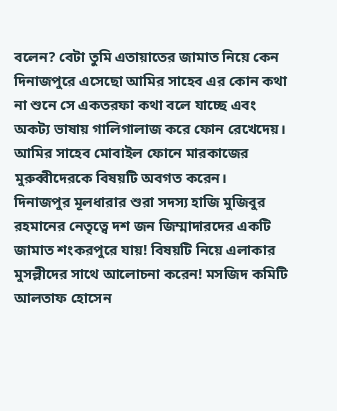বলেন? বেটা তুমি এতায়াতের জামাত নিয়ে কেন দিনাজপুরে এসেছো আমির সাহেব এর কোন কথা না শুনে সে একতরফা কথা বলে যাচ্ছে এবং অকট্য ভাষায় গালিগালাজ করে ফোন রেখেদেয়।
আমির সাহেব মোবাইল ফোনে মারকাজের মুরুব্বীদেরকে বিষয়টি অবগত করেন।
দিনাজপুর মূলধারার শুরা সদস্য হাজি মুজিবুর রহমানের নেতৃত্বে দশ জন জিম্মাদারদের একটি জামাত শংকরপুরে যায়! বিষয়টি নিয়ে এলাকার মুসল্লীদের সাথে আলোচনা করেন! মসজিদ কমিটি আলতাফ হোসেন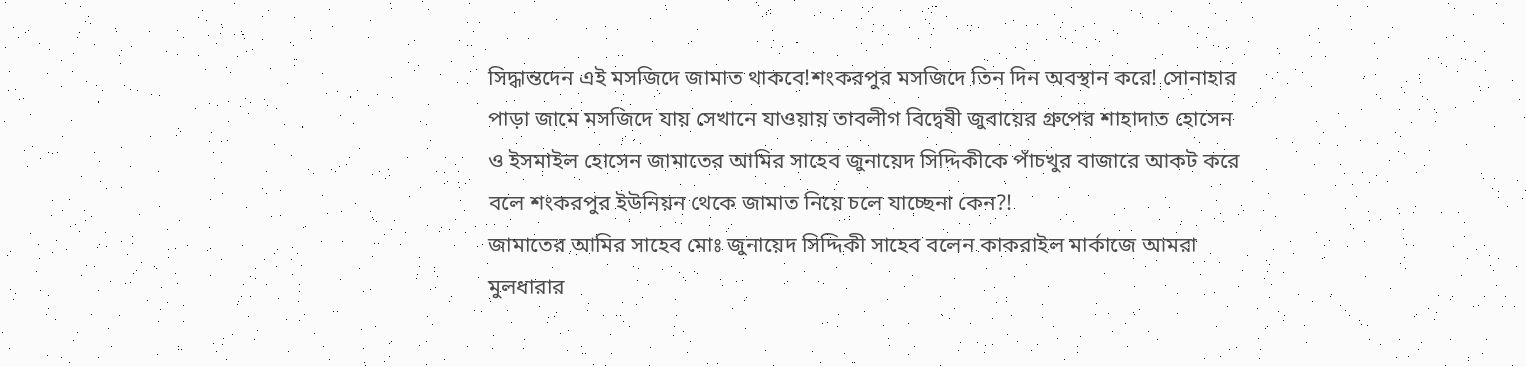সিদ্ধান্তদেন এই মসজিদে জামাত থাকবে!শংকরপুর মসজিদে তিন দিন অবস্থান করে! সোনাহার পাড়া জামে মসজিদে যায় সেখানে যাওয়ায় তাবলীগ বিদ্বেষী জুবায়ের গ্রুপের শাহাদাত হোসেন ও ইসমাইল হোসেন জামাতের আমির সাহেব জুনায়েদ সিদ্দিকীকে পাঁচখুর বাজারে আকট করে বলে শংকরপুর ইউনিয়ন থেকে জামাত নিয়ে চলে যাচ্ছেনা কেন?!
জামাতের আমির সাহেব মোঃ জুনায়েদ সিদ্দিকী সাহেব বলেন কাকরাইল মার্কাজে আমরা মুলধারার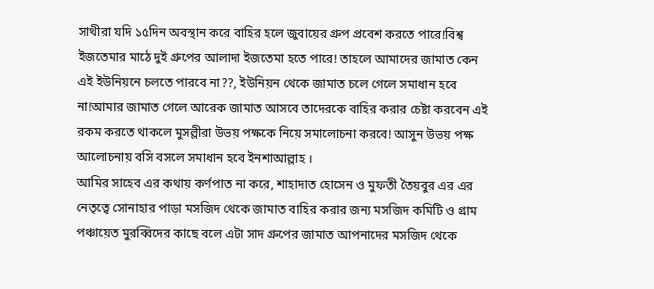সাথীরা যদি ১৫দিন অবস্থান করে বাহির হলে জুবায়ের গ্রুপ প্রবেশ করতে পারে!বিশ্ব ইজতেমার মাঠে দুই গ্রুপের আলাদা ইজতেমা হতে পারে! তাহলে আমাদের জামাত কেন এই ইউনিয়নে চলতে পারবে না??, ইউনিয়ন থেকে জামাত চলে গেলে সমাধান হবে না!আমার জামাত গেলে আরেক জামাত আসবে তাদেরকে বাহির করার চেষ্টা করবেন এই রকম করতে থাকলে মুসল্লীরা উভয় পক্ষকে নিয়ে সমালোচনা করবে! আসুন উভয় পক্ষ আলোচনায় বসি বসলে সমাধান হবে ইনশাআল্লাহ ।
আমির সাহেব এর কথায় কর্ণপাত না করে, শাহাদাত হোসেন ও মুফতী তৈয়বুর এর এর নেতৃত্বে সোনাহার পাড়া মসজিদ থেকে জামাত বাহির করার জন্য মসজিদ কমিটি ও গ্রাম পঞ্চায়েত মুরব্বিদের কাছে বলে এটা সাদ গ্রুপের জামাত আপনাদের মসজিদ থেকে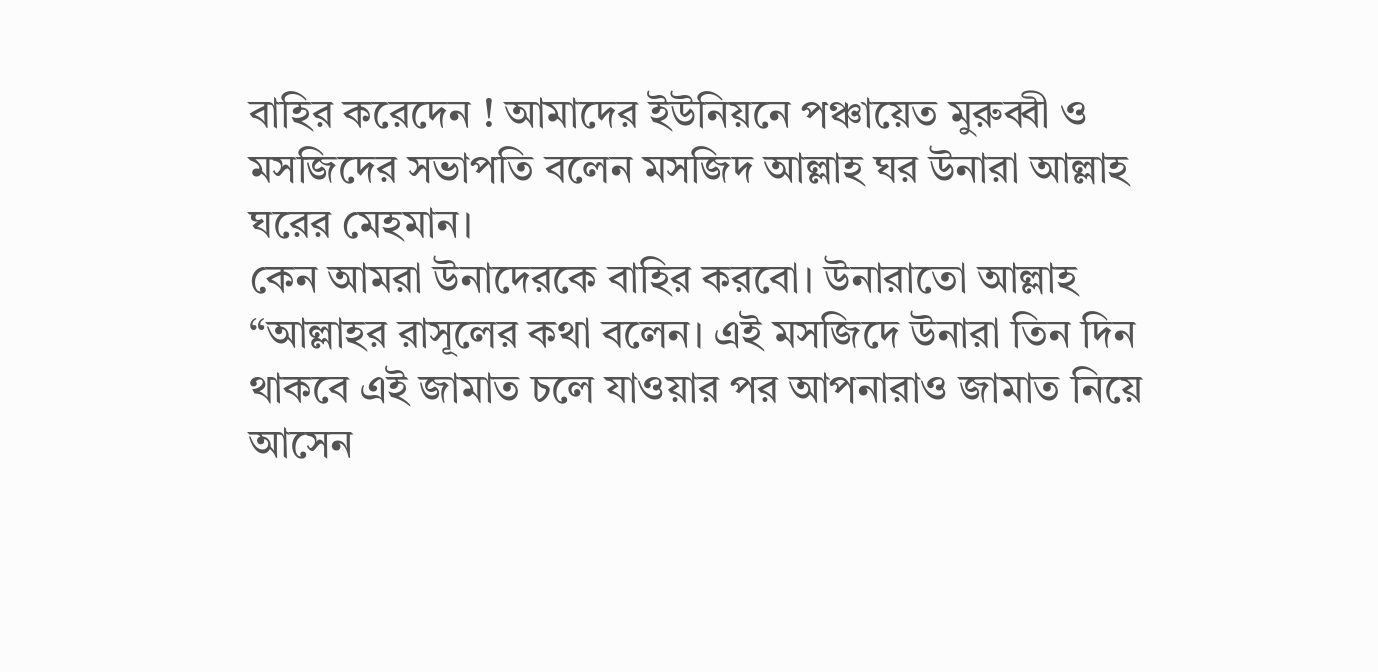বাহির করেদেন ! আমাদের ইউনিয়নে পঞ্চায়েত মুরুব্বী ও মসজিদের সভাপতি বলেন মসজিদ আল্লাহ ঘর উনারা আল্লাহ ঘরের মেহমান।
কেন আমরা উনাদেরকে বাহির করবো। উনারাতো আল্লাহ “আল্লাহর রাসূলের কথা বলেন। এই মসজিদে উনারা তিন দিন থাকবে এই জামাত চলে যাওয়ার পর আপনারাও জামাত নিয়ে আসেন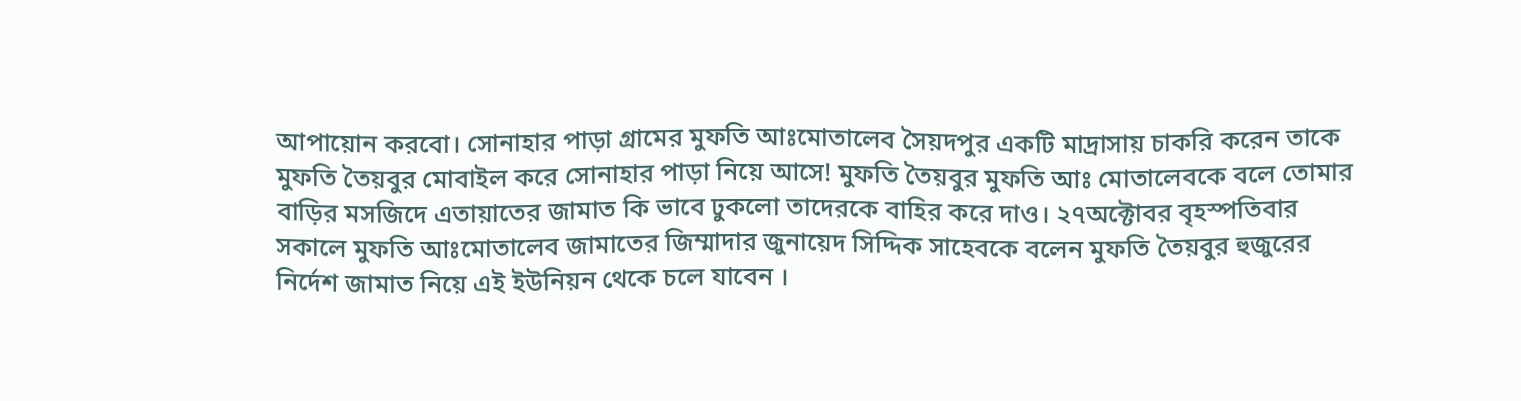আপায়োন করবো। সোনাহার পাড়া গ্রামের মুফতি আঃমোতালেব সৈয়দপুর একটি মাদ্রাসায় চাকরি করেন তাকে মুফতি তৈয়বুর মোবাইল করে সোনাহার পাড়া নিয়ে আসে! মুফতি তৈয়বুর মুফতি আঃ মোতালেবকে বলে তোমার বাড়ির মসজিদে এতায়াতের জামাত কি ভাবে ঢুকলো তাদেরকে বাহির করে দাও। ২৭অক্টোবর বৃহস্পতিবার সকালে মুফতি আঃমোতালেব জামাতের জিম্মাদার জুনায়েদ সিদ্দিক সাহেবকে বলেন মুফতি তৈয়বুর হুজুরের নির্দেশ জামাত নিয়ে এই ইউনিয়ন থেকে চলে যাবেন ।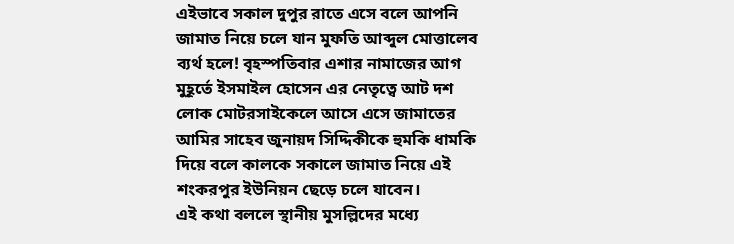এইভাবে সকাল দুপুর রাতে এসে বলে আপনি জামাত নিয়ে চলে যান মুফতি আব্দুল মোত্তালেব ব্যর্থ হলে! বৃহস্পতিবার এশার নামাজের আগ মুহূর্তে ইসমাইল হোসেন এর নেতৃত্বে আট দশ লোক মোটরসাইকেলে আসে এসে জামাতের আমির সাহেব জুনায়দ সিদ্দিকীকে হুমকি ধামকি দিয়ে বলে কালকে সকালে জামাত নিয়ে এই শংকরপুর ইউনিয়ন ছেড়ে চলে যাবেন।
এই কথা বললে স্থানীয় মুসল্লিদের মধ্যে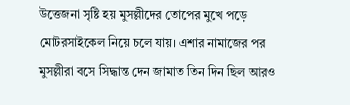উত্তেজনা সৃষ্টি হয় মুসল্লীদের তোপের মুখে পড়ে মোটরসাইকেল নিয়ে চলে যায়। এশার নামাজের পর মুসল্লীরা বসে সিদ্ধান্ত দেন জামাত তিন দিন ছিল আরও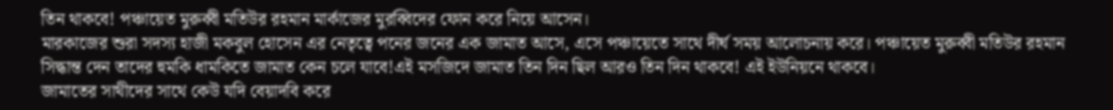তিন থাকবে! পঞ্চায়েত মুরুব্বী মতিউর রহমান মার্কাজের মুরব্বিদের ফোন করে নিয়ে আসেন।
মারকাজের শুরা সদস্য হাজী মকবুল হোসেন এর নেতৃত্বে পনের জনের এক জামাত আসে, এসে পঞ্চায়েতে সাথে দীর্ঘ সময় আলোচনায় করে। পঞ্চায়েত মুরুব্বী মতিউর রহমান সিদ্ধান্ত দেন তাদের হুমকি ধামকিতে জামাত কেন চলে যাবে!এই মসজিদে জামাত তিন দিন ছিল আরও তিন দিন থাকবে! এই ইউনিয়নে থাকবে।
জামাতের সাথীদের সাথে কেউ যদি বেয়াদবি করে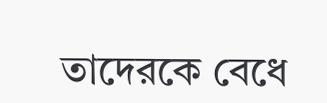তাদেরকে বেধে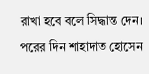রাখা হবে বলে সিদ্ধান্ত দেন।
পরের দিন শাহাদাত হোসেন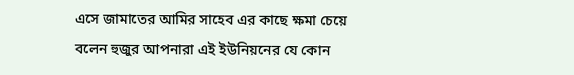এসে জামাতের আমির সাহেব এর কাছে ক্ষমা চেয়ে বলেন হুজুর আপনারা এই ইউনিয়নের যে কোন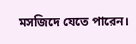মসজিদে যেতে পারেন।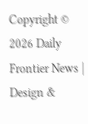Copyright © 2026 Daily Frontier News | Design &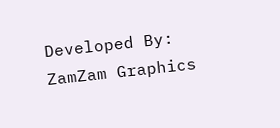Developed By: ZamZam Graphics